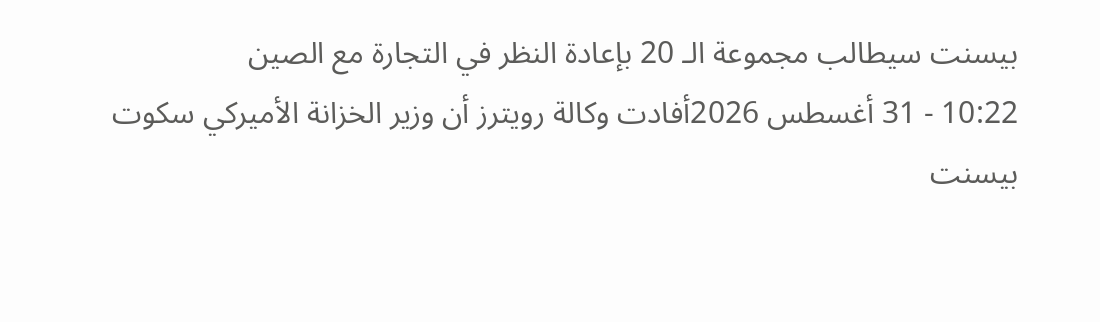بيسنت سيطالب مجموعة الـ 20 بإعادة النظر في التجارة مع الصين
10:22 - 31 أغسطس 2026أفادت وكالة رويترز أن وزير الخزانة الأميركي سكوت بيسنت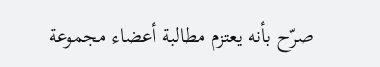صرّح بأنه يعتزم مطالبة أعضاء مجموعة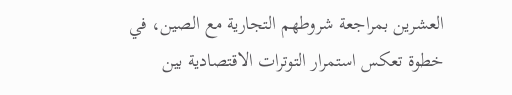العشرين بمراجعة شروطهم التجارية مع الصين، في خطوة تعكس استمرار التوترات الاقتصادية بين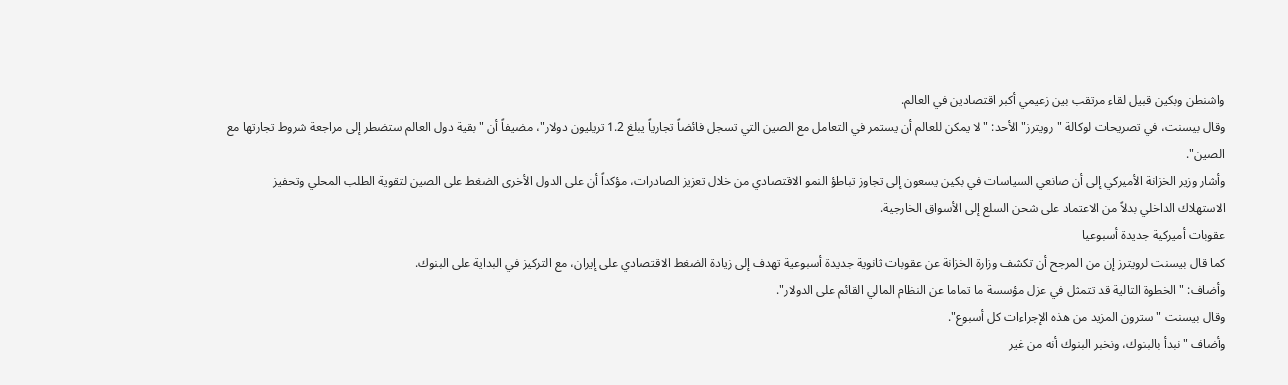واشنطن وبكين قبيل لقاء مرتقب بين زعيمي أكبر اقتصادين في العالم.
وقال بيسنت، في تصريحات لوكالة "رويترز" الأحد: "لا يمكن للعالم أن يستمر في التعامل مع الصين التي تسجل فائضاً تجارياً يبلغ 1.2 تريليون دولار"، مضيفاً أن "بقية دول العالم ستضطر إلى مراجعة شروط تجارتها مع الصين".
وأشار وزير الخزانة الأميركي إلى أن صانعي السياسات في بكين يسعون إلى تجاوز تباطؤ النمو الاقتصادي من خلال تعزيز الصادرات، مؤكداً أن على الدول الأخرى الضغط على الصين لتقوية الطلب المحلي وتحفيز الاستهلاك الداخلي بدلاً من الاعتماد على شحن السلع إلى الأسواق الخارجية.
عقوبات أميركية جديدة أسبوعيا
كما قال بيسنت لرويترز إن من المرجح أن تكشف وزارة الخزانة عن عقوبات ثانوية جديدة أسبوعية تهدف إلى زيادة الضغط الاقتصادي على إيران، مع التركيز في البداية على البنوك.
وأضاف: "الخطوة التالية قد تتمثل في عزل مؤسسة ما تماما عن النظام المالي القائم على الدولار".
وقال بيسنت "سترون المزيد من هذه الإجراءات كل أسبوع".
وأضاف "نبدأ بالبنوك، ونخبر البنوك أنه من غير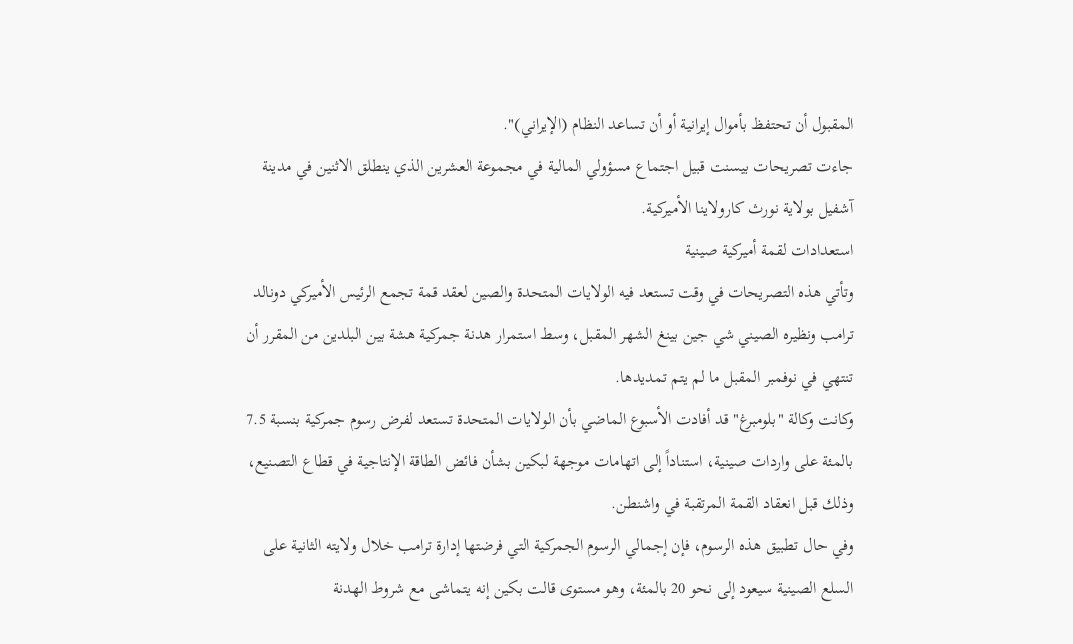المقبول أن تحتفظ بأموال إيرانية أو أن تساعد النظام (الإيراني)".
جاءت تصريحات بيسنت قبيل اجتماع مسؤولي المالية في مجموعة العشرين الذي ينطلق الاثنين في مدينة آشفيل بولاية نورث كارولاينا الأميركية.
استعدادات لقمة أميركية صينية
وتأتي هذه التصريحات في وقت تستعد فيه الولايات المتحدة والصين لعقد قمة تجمع الرئيس الأميركي دونالد ترامب ونظيره الصيني شي جين بينغ الشهر المقبل، وسط استمرار هدنة جمركية هشة بين البلدين من المقرر أن تنتهي في نوفمبر المقبل ما لم يتم تمديدها.
وكانت وكالة "بلومبرغ" قد أفادت الأسبوع الماضي بأن الولايات المتحدة تستعد لفرض رسوم جمركية بنسبة 7.5 بالمئة على واردات صينية، استناداً إلى اتهامات موجهة لبكين بشأن فائض الطاقة الإنتاجية في قطاع التصنيع، وذلك قبل انعقاد القمة المرتقبة في واشنطن.
وفي حال تطبيق هذه الرسوم، فإن إجمالي الرسوم الجمركية التي فرضتها إدارة ترامب خلال ولايته الثانية على السلع الصينية سيعود إلى نحو 20 بالمئة، وهو مستوى قالت بكين إنه يتماشى مع شروط الهدنة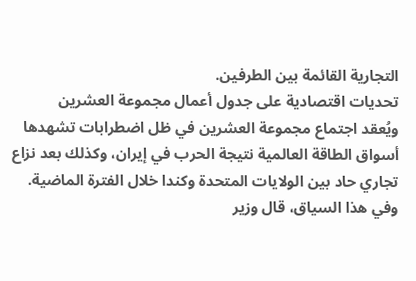التجارية القائمة بين الطرفين.
تحديات اقتصادية على جدول أعمال مجموعة العشرين
ويُعقد اجتماع مجموعة العشرين في ظل اضطرابات تشهدها أسواق الطاقة العالمية نتيجة الحرب في إيران، وكذلك بعد نزاع تجاري حاد بين الولايات المتحدة وكندا خلال الفترة الماضية.
وفي هذا السياق، قال وزير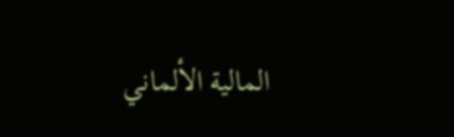المالية الألماني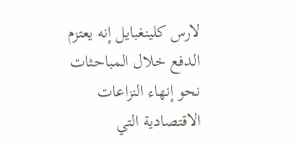لارس كلينغبايل إنه يعتزم الدفع خلال المباحثات نحو إنهاء النزاعات الاقتصادية التي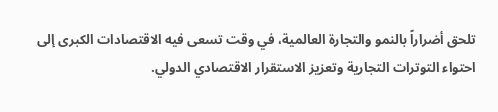تلحق أضراراً بالنمو والتجارة العالمية، في وقت تسعى فيه الاقتصادات الكبرى إلى احتواء التوترات التجارية وتعزيز الاستقرار الاقتصادي الدولي.